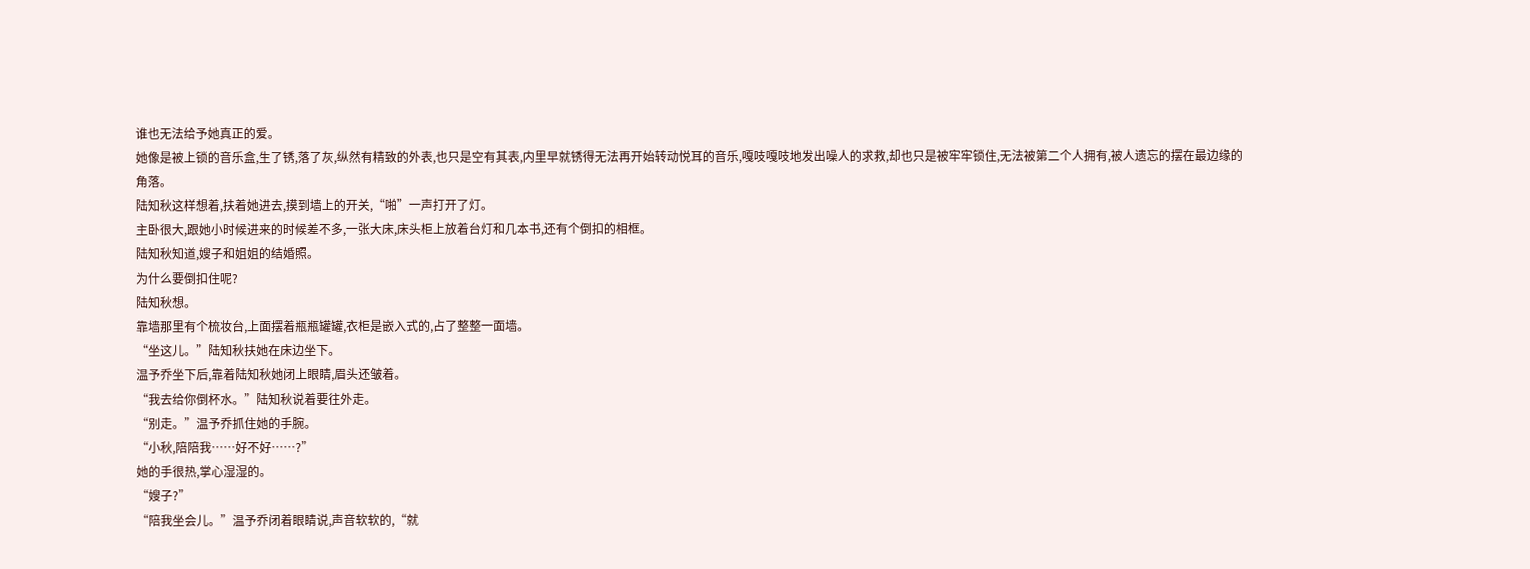谁也无法给予她真正的爱。
她像是被上锁的音乐盒,生了锈,落了灰,纵然有精致的外表,也只是空有其表,内里早就锈得无法再开始转动悦耳的音乐,嘎吱嘎吱地发出噪人的求救,却也只是被牢牢锁住,无法被第二个人拥有,被人遗忘的摆在最边缘的角落。
陆知秋这样想着,扶着她进去,摸到墙上的开关,“啪”一声打开了灯。
主卧很大,跟她小时候进来的时候差不多,一张大床,床头柜上放着台灯和几本书,还有个倒扣的相框。
陆知秋知道,嫂子和姐姐的结婚照。
为什么要倒扣住呢?
陆知秋想。
靠墙那里有个梳妆台,上面摆着瓶瓶罐罐,衣柜是嵌入式的,占了整整一面墙。
“坐这儿。”陆知秋扶她在床边坐下。
温予乔坐下后,靠着陆知秋她闭上眼睛,眉头还皱着。
“我去给你倒杯水。”陆知秋说着要往外走。
“别走。”温予乔抓住她的手腕。
“小秋,陪陪我……好不好……?”
她的手很热,掌心湿湿的。
“嫂子?”
“陪我坐会儿。”温予乔闭着眼睛说,声音软软的,“就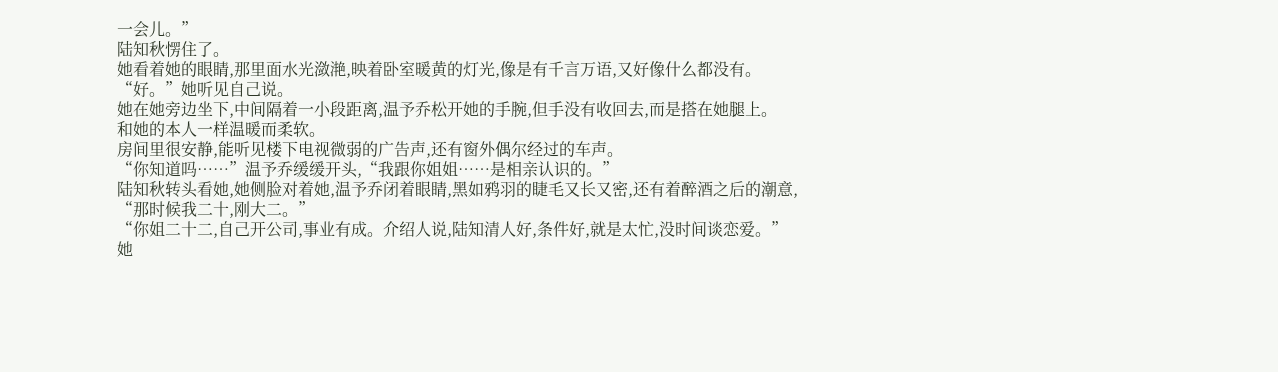一会儿。”
陆知秋愣住了。
她看着她的眼睛,那里面水光潋滟,映着卧室暖黄的灯光,像是有千言万语,又好像什么都没有。
“好。”她听见自己说。
她在她旁边坐下,中间隔着一小段距离,温予乔松开她的手腕,但手没有收回去,而是搭在她腿上。
和她的本人一样温暖而柔软。
房间里很安静,能听见楼下电视微弱的广告声,还有窗外偶尔经过的车声。
“你知道吗……”温予乔缓缓开头,“我跟你姐姐……是相亲认识的。”
陆知秋转头看她,她侧脸对着她,温予乔闭着眼睛,黑如鸦羽的睫毛又长又密,还有着醉酒之后的潮意,
“那时候我二十,刚大二。”
“你姐二十二,自己开公司,事业有成。介绍人说,陆知清人好,条件好,就是太忙,没时间谈恋爱。”
她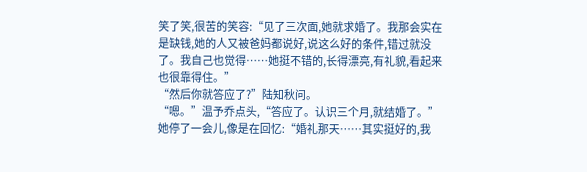笑了笑,很苦的笑容:“见了三次面,她就求婚了。我那会实在是缺钱,她的人又被爸妈都说好,说这么好的条件,错过就没了。我自己也觉得……她挺不错的,长得漂亮,有礼貌,看起来也很靠得住。”
“然后你就答应了?”陆知秋问。
“嗯。”温予乔点头,“答应了。认识三个月,就结婚了。”
她停了一会儿,像是在回忆:“婚礼那天……其实挺好的,我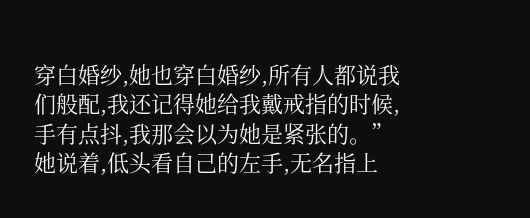穿白婚纱,她也穿白婚纱,所有人都说我们般配,我还记得她给我戴戒指的时候,手有点抖,我那会以为她是紧张的。”
她说着,低头看自己的左手,无名指上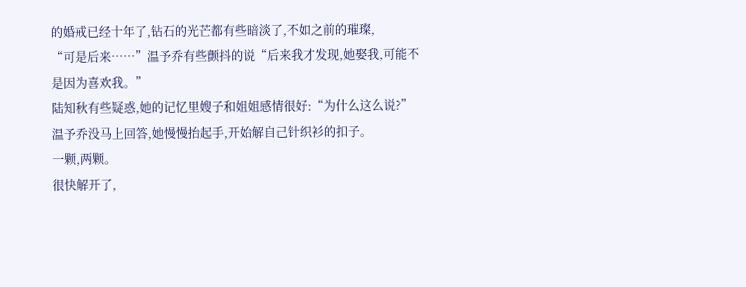的婚戒已经十年了,钻石的光芒都有些暗淡了,不如之前的璀璨,
“可是后来……”温予乔有些颤抖的说“后来我才发现,她娶我,可能不是因为喜欢我。”
陆知秋有些疑惑,她的记忆里嫂子和姐姐感情很好:“为什么这么说?”
温予乔没马上回答,她慢慢抬起手,开始解自己针织衫的扣子。
一颗,两颗。
很快解开了,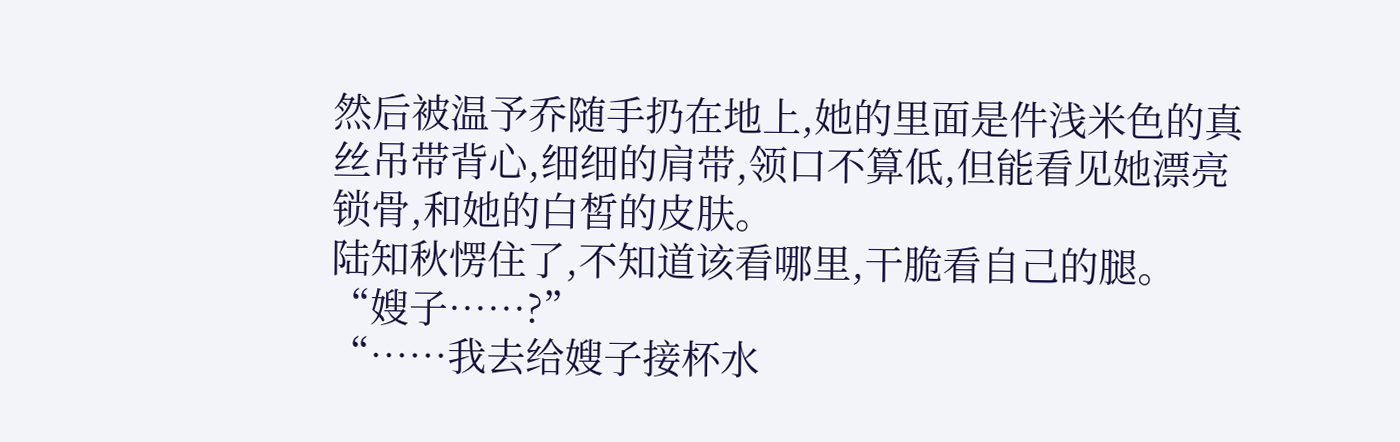然后被温予乔随手扔在地上,她的里面是件浅米色的真丝吊带背心,细细的肩带,领口不算低,但能看见她漂亮锁骨,和她的白皙的皮肤。
陆知秋愣住了,不知道该看哪里,干脆看自己的腿。
“嫂子……?”
“……我去给嫂子接杯水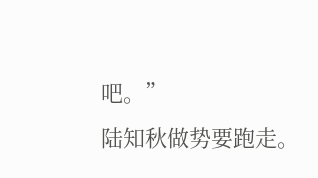吧。”
陆知秋做势要跑走。